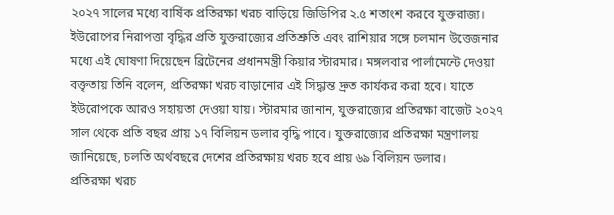২০২৭ সালের মধ্যে বার্ষিক প্রতিরক্ষা খরচ বাড়িয়ে জিডিপির ২.৫ শতাংশ করবে যুক্তরাজ্য। ইউরোপের নিরাপত্তা বৃদ্ধির প্রতি যুক্তরাজ্যের প্রতিশ্রুতি এবং রাশিয়ার সঙ্গে চলমান উত্তেজনার মধ্যে এই ঘোষণা দিয়েছেন ব্রিটেনের প্রধানমন্ত্রী কিয়ার স্টারমার। মঙ্গলবার পার্লামেন্টে দেওয়া বক্তৃতায় তিনি বলেন, প্রতিরক্ষা খরচ বাড়ানোর এই সিদ্ধান্ত দ্রুত কার্যকর করা হবে। যাতে ইউরোপকে আরও সহায়তা দেওয়া যায়। স্টারমার জানান, যুক্তরাজ্যের প্রতিরক্ষা বাজেট ২০২৭ সাল থেকে প্রতি বছর প্রায় ১৭ বিলিয়ন ডলার বৃদ্ধি পাবে। যুক্তরাজ্যের প্রতিরক্ষা মন্ত্রণালয় জানিয়েছে, চলতি অর্থবছরে দেশের প্রতিরক্ষায় খরচ হবে প্রায় ৬৯ বিলিয়ন ডলার।
প্রতিরক্ষা খরচ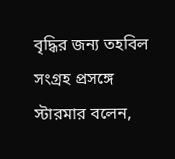বৃদ্ধির জন্য তহবিল সংগ্রহ প্রসঙ্গে স্টারমার বলেন,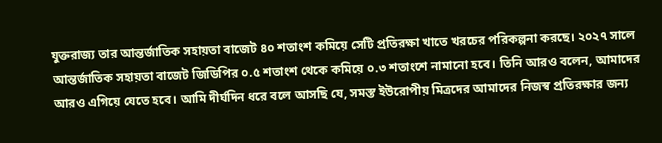যুক্তরাজ্য তার আন্তর্জাতিক সহায়তা বাজেট ৪০ শতাংশ কমিয়ে সেটি প্রতিরক্ষা খাতে খরচের পরিকল্পনা করছে। ২০২৭ সালে আন্তর্জাতিক সহায়তা বাজেট জিডিপির ০.৫ শতাংশ থেকে কমিয়ে ০.৩ শতাংশে নামানো হবে। তিনি আরও বলেন, আমাদের আরও এগিয়ে যেতে হবে। আমি দীর্ঘদিন ধরে বলে আসছি যে, সমস্ত ইউরোপীয় মিত্রদের আমাদের নিজস্ব প্রতিরক্ষার জন্য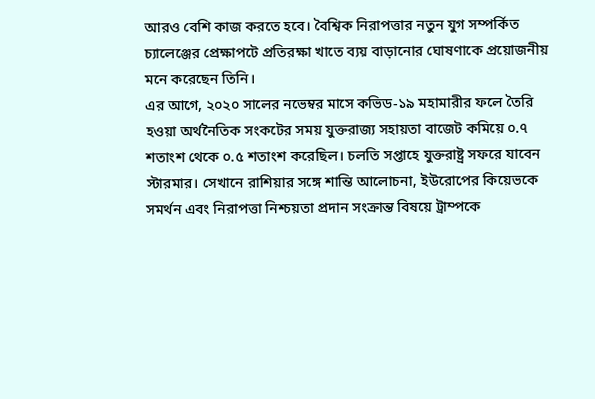আরও বেশি কাজ করতে হবে। বৈশ্বিক নিরাপত্তার নতুন যুগ সম্পর্কিত চ্যালেঞ্জের প্রেক্ষাপটে প্রতিরক্ষা খাতে ব্যয় বাড়ানোর ঘোষণাকে প্রয়োজনীয় মনে করেছেন তিনি।
এর আগে, ২০২০ সালের নভেম্বর মাসে কভিড-১৯ মহামারীর ফলে তৈরি হওয়া অর্থনৈতিক সংকটের সময় যুক্তরাজ্য সহায়তা বাজেট কমিয়ে ০.৭ শতাংশ থেকে ০.৫ শতাংশ করেছিল। চলতি সপ্তাহে যুক্তরাষ্ট্র সফরে যাবেন স্টারমার। সেখানে রাশিয়ার সঙ্গে শান্তি আলোচনা, ইউরোপের কিয়েভকে সমর্থন এবং নিরাপত্তা নিশ্চয়তা প্রদান সংক্রান্ত বিষয়ে ট্রাম্পকে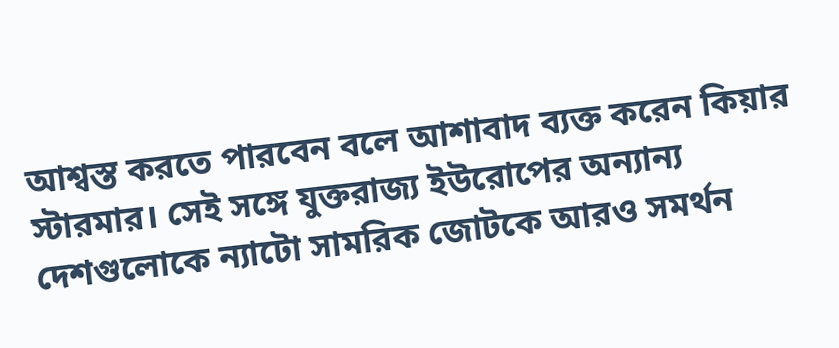আশ্বস্ত করতে পারবেন বলে আশাবাদ ব্যক্ত করেন কিয়ার স্টারমার। সেই সঙ্গে যুক্তরাজ্য ইউরোপের অন্যান্য দেশগুলোকে ন্যাটো সামরিক জোটকে আরও সমর্থন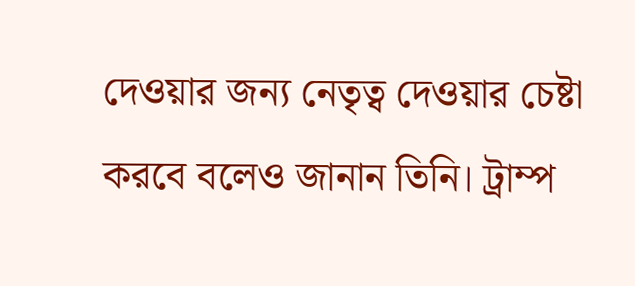দেওয়ার জন্য নেতৃত্ব দেওয়ার চেষ্টা করবে বলেও জানান তিনি। ট্রাম্প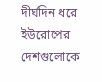দীর্ঘদিন ধরে ইউরোপের দেশগুলোকে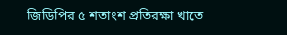জিডিপির ৫ শতাংশ প্রতিরক্ষা খাতে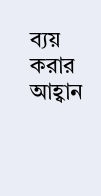ব্যয় করার আহ্বান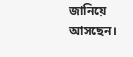জানিয়ে আসছেন।